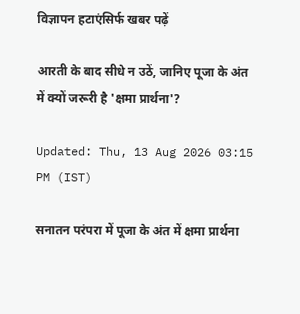विज्ञापन हटाएंसिर्फ खबर पढ़ें

आरती के बाद सीधे न उठें, जानिए पूजा के अंत में क्यों जरूरी है 'क्षमा प्रार्थना'?

Updated: Thu, 13 Aug 2026 03:15 PM (IST)

सनातन परंपरा में पूजा के अंत में क्षमा प्रार्थना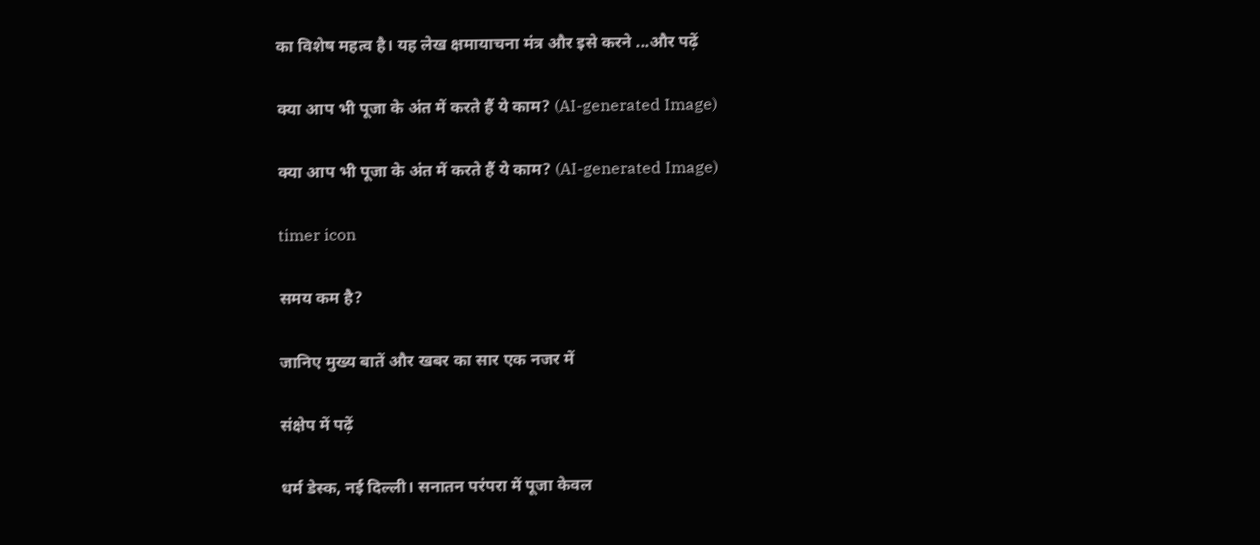का विशेष महत्व है। यह लेख क्षमायाचना मंत्र और इसे करने ...और पढ़ें

क्या आप भी पूजा के अंत में करते हैं ये काम? (AI-generated Image)

क्या आप भी पूजा के अंत में करते हैं ये काम? (AI-generated Image)

timer icon

समय कम है?

जानिए मुख्य बातें और खबर का सार एक नजर में

संक्षेप में पढ़ें

धर्म डेस्क, नई दिल्ली। सनातन परंपरा में पूजा केवल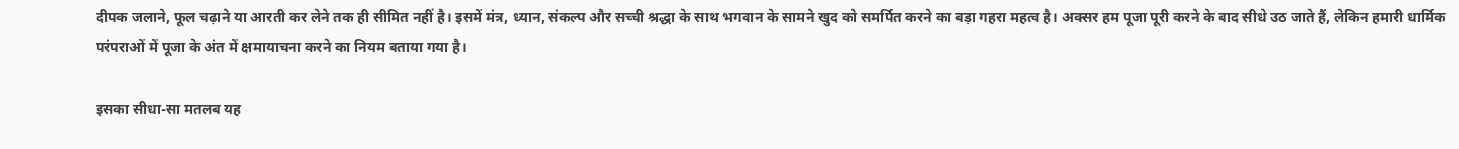दीपक जलाने, फूल चढ़ाने या आरती कर लेने तक ही सीमित नहीं है। इसमें मंत्र, ध्यान, संकल्प और सच्ची श्रद्धा के साथ भगवान के सामने खुद को समर्पित करने का बड़ा गहरा महत्व है। अक्सर हम पूजा पूरी करने के बाद सीधे उठ जाते हैं, लेकिन हमारी धार्मिक परंपराओं में पूजा के अंत में क्षमायाचना करने का नियम बताया गया है।

इसका सीधा-सा मतलब यह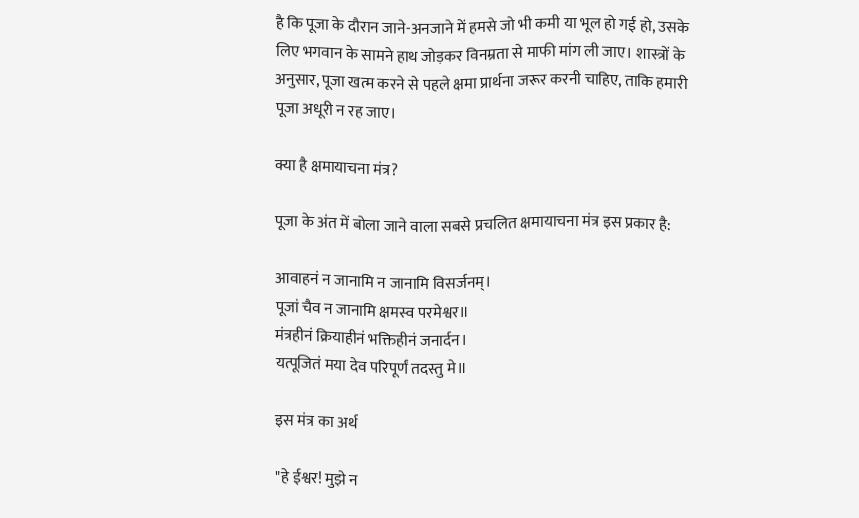है कि पूजा के दौरान जाने-अनजाने में हमसे जो भी कमी या भूल हो गई हो, उसके लिए भगवान के सामने हाथ जोड़कर विनम्रता से माफी मांग ली जाए। शास्त्रों के अनुसार, पूजा खत्म करने से पहले क्षमा प्रार्थना जरूर करनी चाहिए, ताकि हमारी पूजा अधूरी न रह जाए।

क्या है क्षमायाचना मंत्र?

पूजा के अंत में बोला जाने वाला सबसे प्रचलित क्षमायाचना मंत्र इस प्रकार है:

आवाहनं न जानामि न जानामि विसर्जनम्।
पूजां चैव न जानामि क्षमस्व परमेश्वर॥
मंत्रहीनं क्रियाहीनं भक्तिहीनं जनार्दन।
यत्पूजितं मया देव परिपूर्णं तदस्तु मे॥

इस मंत्र का अर्थ

"हे ईश्वर! मुझे न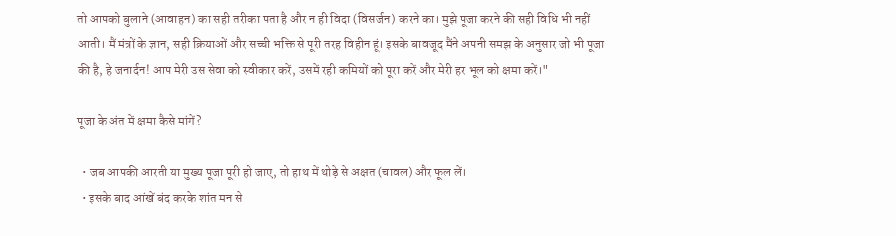तो आपको बुलाने (आवाहन) का सही तरीका पता है और न ही विदा (विसर्जन) करने का। मुझे पूजा करने की सही विधि भी नहीं आती। मैं मंत्रों के ज्ञान, सही क्रियाओं और सच्ची भक्ति से पूरी तरह विहीन हूं। इसके बावजूद मैंने अपनी समझ के अनुसार जो भी पूजा की है, हे जनार्दन! आप मेरी उस सेवा को स्वीकार करें, उसमें रही कमियों को पूरा करें और मेरी हर भूल को क्षमा करें।"

पूजा के अंत में क्षमा कैसे मांगें?

  • जब आपकी आरती या मुख्य पूजा पूरी हो जाए, तो हाथ में थोड़े से अक्षत (चावल) और फूल लें।
  • इसके बाद आंखें बंद करके शांत मन से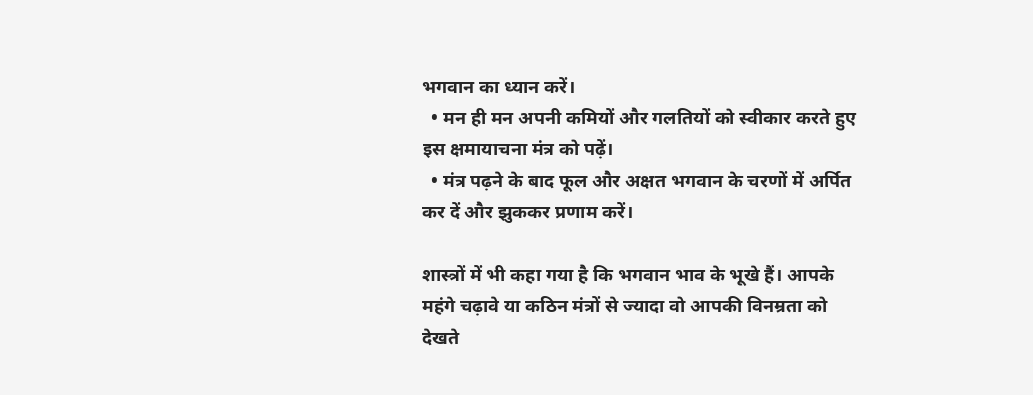भगवान का ध्यान करें।
  • मन ही मन अपनी कमियों और गलतियों को स्वीकार करते हुए इस क्षमायाचना मंत्र को पढ़ें।
  • मंत्र पढ़ने के बाद फूल और अक्षत भगवान के चरणों में अर्पित कर दें और झुककर प्रणाम करें।

शास्त्रों में भी कहा गया है कि भगवान भाव के भूखे हैं। आपके महंगे चढ़ावे या कठिन मंत्रों से ज्यादा वो आपकी विनम्रता को देखते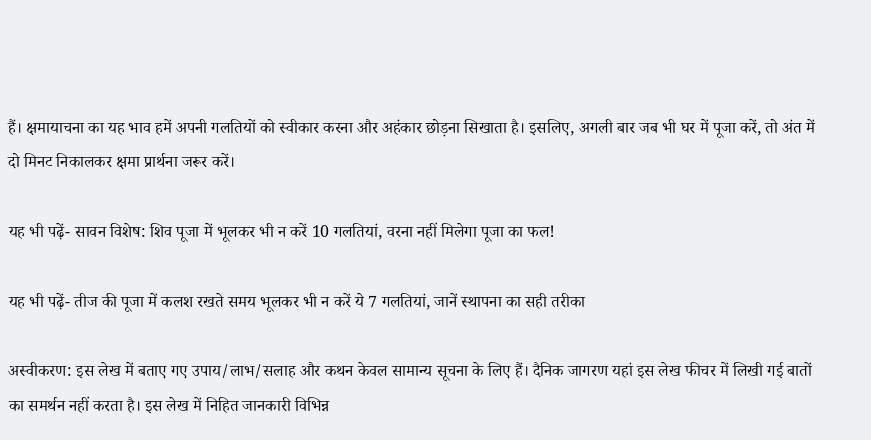हैं। क्षमायाचना का यह भाव हमें अपनी गलतियों को स्वीकार करना और अहंकार छोड़ना सिखाता है। इसलिए, अगली बार जब भी घर में पूजा करें, तो अंत में दो मिनट निकालकर क्षमा प्रार्थना जरूर करें।

यह भी पढ़ें- सावन विशेष: शिव पूजा में भूलकर भी न करें 10 गलतियां, वरना नहीं मिलेगा पूजा का फल!

यह भी पढ़ें- तीज की पूजा में कलश रखते समय भूलकर भी न करें ये 7 गलतियां, जानें स्थापना का सही तरीका

अस्वीकरण: इस लेख में बताए गए उपाय/लाभ/सलाह और कथन केवल सामान्य सूचना के लिए हैं। दैनिक जागरण यहां इस लेख फीचर में लिखी गई बातों का समर्थन नहीं करता है। इस लेख में निहित जानकारी विभिन्न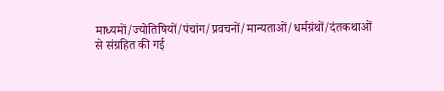माध्यमों/ज्योतिषियों/पंचांग/प्रवचनों/मान्यताओं/धर्मग्रंथों/दंतकथाओं से संग्रहित की गई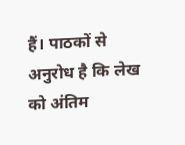हैं। पाठकों से अनुरोध है कि लेख को अंतिम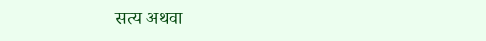सत्य अथवा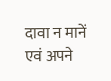दावा न मानें एवं अपने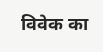विवेक का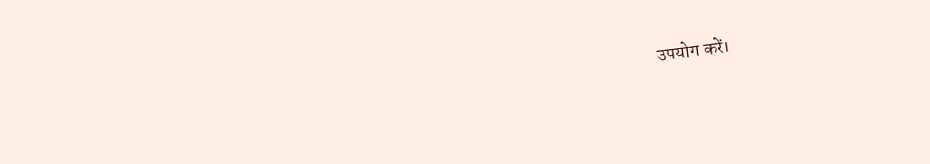उपयोग करें।